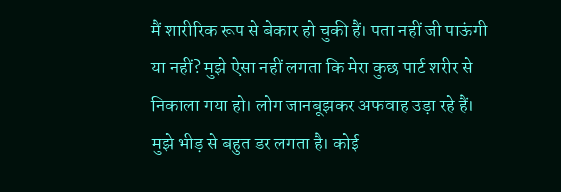मैं शारीरिक रूप से बेकार हो चुकी हैं। पता नहीं जी पाऊंगी या नहीं? मुझे ऐसा नहीं लगता कि मेरा कुछ पार्ट शरीर से निकाला गया हो। लोग जानबूझकर अफवाह उड़ा रहे हैं। मुझे भीड़ से बहुत डर लगता है। कोई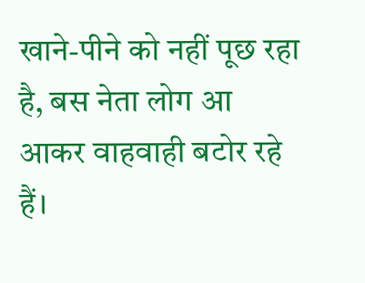खाने-पीने को नहीं पूछ रहा है, बस नेता लोग आ आकर वाहवाही बटोर रहे हैं।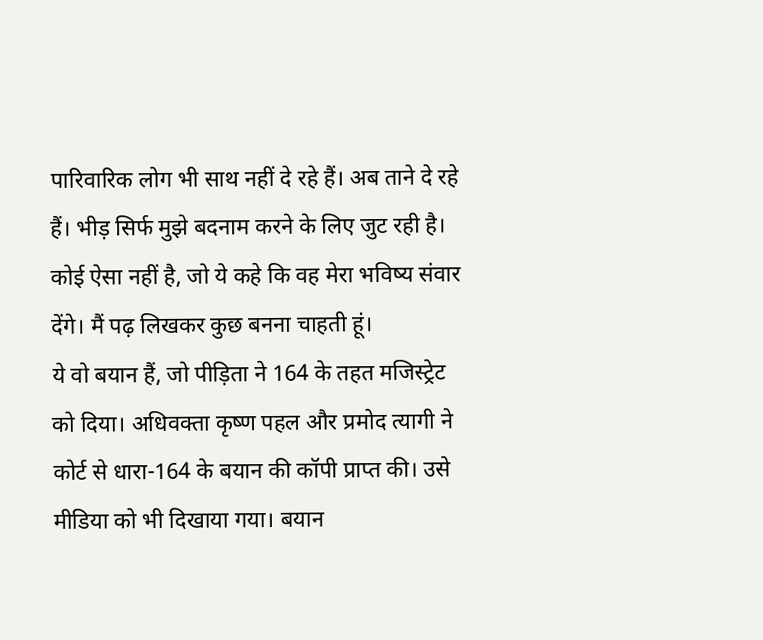पारिवारिक लोग भी साथ नहीं दे रहे हैं। अब ताने दे रहे हैं। भीड़ सिर्फ मुझे बदनाम करने के लिए जुट रही है। कोई ऐसा नहीं है, जो ये कहे कि वह मेरा भविष्य संवार देंगे। मैं पढ़ लिखकर कुछ बनना चाहती हूं।
ये वो बयान हैं, जो पीड़िता ने 164 के तहत मजिस्ट्रेट को दिया। अधिवक्ता कृष्ण पहल और प्रमोद त्यागी ने कोर्ट से धारा-164 के बयान की कॉपी प्राप्त की। उसे मीडिया को भी दिखाया गया। बयान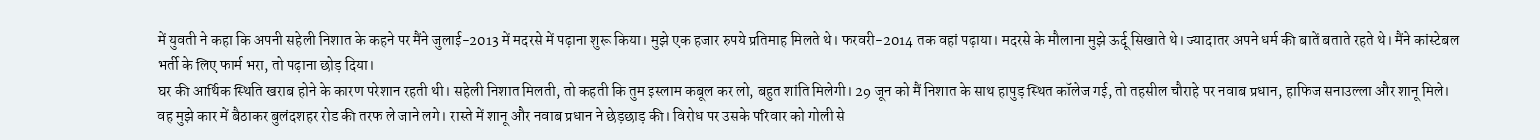में युवती ने कहा कि अपनी सहेली निशात के कहने पर मैंने जुलाई-2013 में मदरसे में पढ़ाना शुरू किया। मुझे एक हजार रुपये प्रतिमाह मिलते थे। फरवरी-2014 तक वहां पढ़ाया। मदरसे के मौलाना मुझे ऊर्दू सिखाते थे। ज्यादातर अपने धर्म की बातें बताते रहते थे। मैंने कांस्टेबल भर्ती के लिए फार्म भरा, तो पढ़ाना छोड़ दिया।
घर की आर्थिक स्थिति खराब होने के कारण परेशान रहती थी। सहेली निशात मिलती, तो कहती कि तुम इस्लाम कबूल कर लो, बहुत शांति मिलेगी। 29 जून को मैं निशात के साथ हापुड़ स्थित कॉलेज गई, तो तहसील चौराहे पर नवाब प्रधान, हाफिज सनाउल्ला और शानू मिले। वह मुझे कार में बैठाकर बुलंदशहर रोड की तरफ ले जाने लगे। रास्ते में शानू और नवाब प्रधान ने छेड़छाड़ की। विरोध पर उसके परिवार को गोली से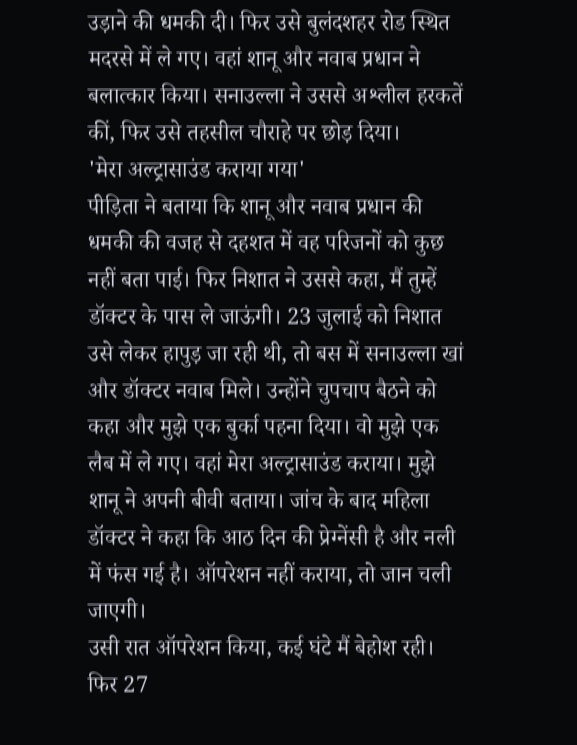उड़ाने की धमकी दी। फिर उसे बुलंदशहर रोड स्थित मदरसे में ले गए। वहां शानू और नवाब प्रधान ने बलात्कार किया। सनाउल्ला ने उससे अश्लील हरकतें कीं, फिर उसे तहसील चौराहे पर छोड़ दिया।
'मेरा अल्ट्रासाउंड कराया गया'
पीड़िता ने बताया कि शानू और नवाब प्रधान की धमकी की वजह से दहशत में वह परिजनों को कुछ नहीं बता पाई। फिर निशात ने उससे कहा, मैं तुम्हें डॉक्टर के पास ले जाऊंगी। 23 जुलाई को निशात उसे लेकर हापुड़ जा रही थी, तो बस में सनाउल्ला खां और डॉक्टर नवाब मिले। उन्होंने चुपचाप बैठने को कहा और मुझे एक बुर्का पहना दिया। वो मुझे एक लैब में ले गए। वहां मेरा अल्ट्रासाउंड कराया। मुझे शानू ने अपनी बीवी बताया। जांच के बाद महिला डॉक्टर ने कहा कि आठ दिन की प्रेग्नेंसी है और नली में फंस गई है। ऑपरेशन नहीं कराया, तो जान चली जाएगी।
उसी रात ऑपरेशन किया, कई घंटे मैं बेहोश रही। फिर 27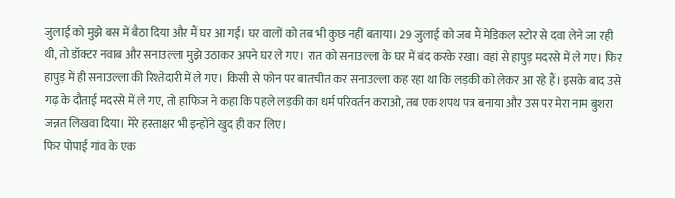जुलाई को मुझे बस में बैठा दिया और मैं घर आ गई। घर वालों को तब भी कुछ नहीं बताया। 29 जुलाई को जब मैं मेडिकल स्टोर से दवा लेने जा रही थी, तो डॉक्टर नवाब और सनाउल्ला मुझे उठाकर अपने घर ले गए। रात को सनाउल्ला के घर में बंद करके रखा। वहां से हापुड़ मदरसे में ले गए। फिर हापुड़ में ही सनाउल्ला की रिश्तेदारी में ले गए। किसी से फोन पर बातचीत कर सनाउल्ला कह रहा था कि लड़की को लेकर आ रहे हैं। इसके बाद उसे गढ़ के दौताई मदरसे में ले गए, तो हाफिज ने कहा कि पहले लड़की का धर्म परिवर्तन कराओ, तब एक शपथ पत्र बनाया और उस पर मेरा नाम बुशरा जन्नत लिखवा दिया। मेरे हस्ताक्षर भी इन्होंने खुद ही कर लिए।
फिर पोपाई गांव के एक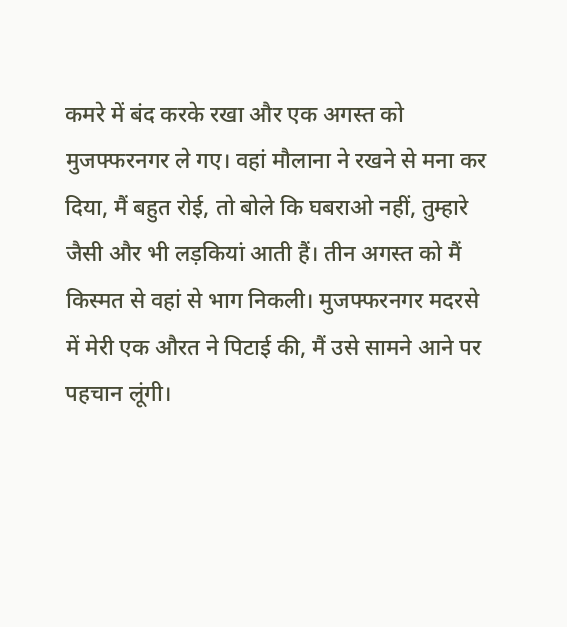कमरे में बंद करके रखा और एक अगस्त को मुजफ्फरनगर ले गए। वहां मौलाना ने रखने से मना कर दिया, मैं बहुत रोई, तो बोले कि घबराओ नहीं, तुम्हारे जैसी और भी लड़कियां आती हैं। तीन अगस्त को मैं किस्मत से वहां से भाग निकली। मुजफ्फरनगर मदरसे में मेरी एक औरत ने पिटाई की, मैं उसे सामने आने पर पहचान लूंगी।